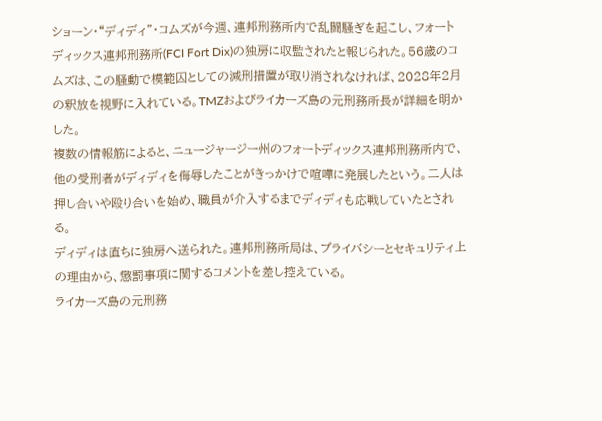ショーン・“ディディ”・コムズが今週、連邦刑務所内で乱闘騒ぎを起こし、フォートディックス連邦刑務所(FCI Fort Dix)の独房に収監されたと報じられた。56歳のコムズは、この騒動で模範囚としての減刑措置が取り消されなければ、2028年2月の釈放を視野に入れている。TMZおよびライカーズ島の元刑務所長が詳細を明かした。
複数の情報筋によると、ニュージャージー州のフォートディックス連邦刑務所内で、他の受刑者がディディを侮辱したことがきっかけで喧嘩に発展したという。二人は押し合いや殴り合いを始め、職員が介入するまでディディも応戦していたとされる。
ディディは直ちに独房へ送られた。連邦刑務所局は、プライバシーとセキュリティ上の理由から、懲罰事項に関するコメントを差し控えている。
ライカーズ島の元刑務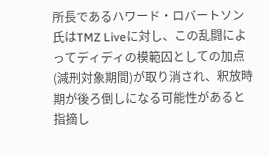所長であるハワード・ロバートソン氏はTMZ Liveに対し、この乱闘によってディディの模範囚としての加点(減刑対象期間)が取り消され、釈放時期が後ろ倒しになる可能性があると指摘し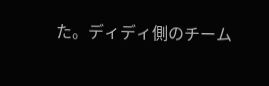た。ディディ側のチーム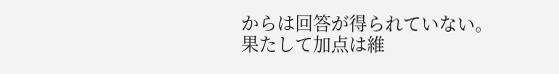からは回答が得られていない。
果たして加点は維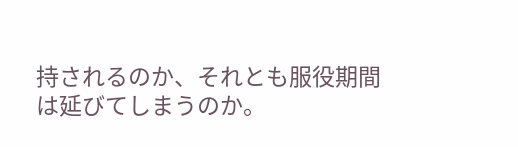持されるのか、それとも服役期間は延びてしまうのか。